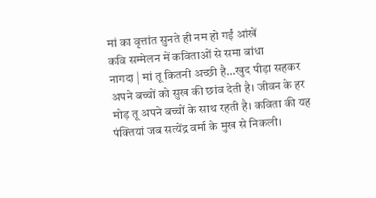मां का वृत्तांत सुनते ही नम हो गईं आंखें
कवि सम्मेलन में कविताओं से समा बांधा
नागदा | मां तू कितनी अच्छी है…खुद पीड़ा सहकर अपने बच्चों को सुख की छांव देती है। जीवन के हर मोड़ तू अपने बच्चों के साथ रहती है। कविता की यह पंक्तियां जब सत्येंद्र वर्मा के मुख से निकली।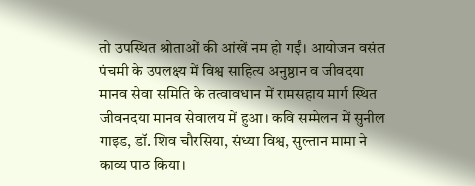तो उपस्थित श्रोताओं की आंखें नम हो गईं। आयोजन वसंत पंचमी के उपलक्ष्य में विश्व साहित्य अनुष्ठान व जीवदया मानव सेवा समिति के तत्वावधान में रामसहाय मार्ग स्थित जीवनदया मानव सेवालय में हुआ। कवि सम्मेलन में सुनील गाइड, डॉ. शिव चौरसिया, संध्या विश्व, सुल्तान मामा ने काव्य पाठ किया।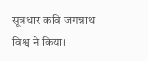सूत्रधार कवि जगन्नाथ विश्व ने किया।